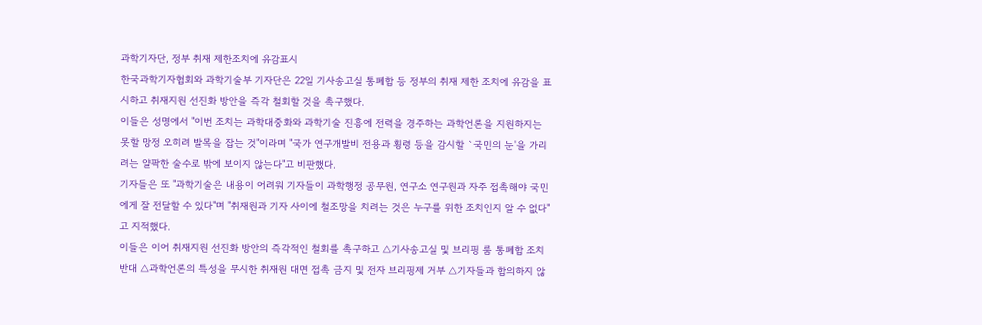과학기자단, 정부 취재 제한조치에 유감표시
한국과학기자협회와 과학기술부 기자단은 22일 기사송고실 통폐합 등 정부의 취재 제한 조치에 유감을 표시하고 취재지원 선진화 방안을 즉각 철회할 것을 촉구했다.
이들은 성명에서 "이번 조치는 과학대중화와 과학기술 진흥에 전력을 경주하는 과학언론을 지원하지는 못할 망정 오히려 발목을 잡는 것"이라며 "국가 연구개발비 전용과 횡령 등을 감시할 `국민의 눈'을 가리려는 얄팍한 술수로 밖에 보이지 않는다"고 비판했다.
기자들은 또 "과학기술은 내용이 어려워 기자들이 과학행정 공무원, 연구소 연구원과 자주 접촉해야 국민에게 잘 전달할 수 있다"며 "취재원과 기자 사이에 철조망을 치려는 것은 누구를 위한 조치인지 알 수 없다"고 지적했다.
이들은 이어 취재지원 선진화 방안의 즉각적인 철회를 촉구하고 △기사송고실 및 브리핑 룸 통폐합 조치 반대 △과학언론의 특성을 무시한 취재원 대면 접촉 금지 및 전자 브리핑제 거부 △기자들과 합의하지 않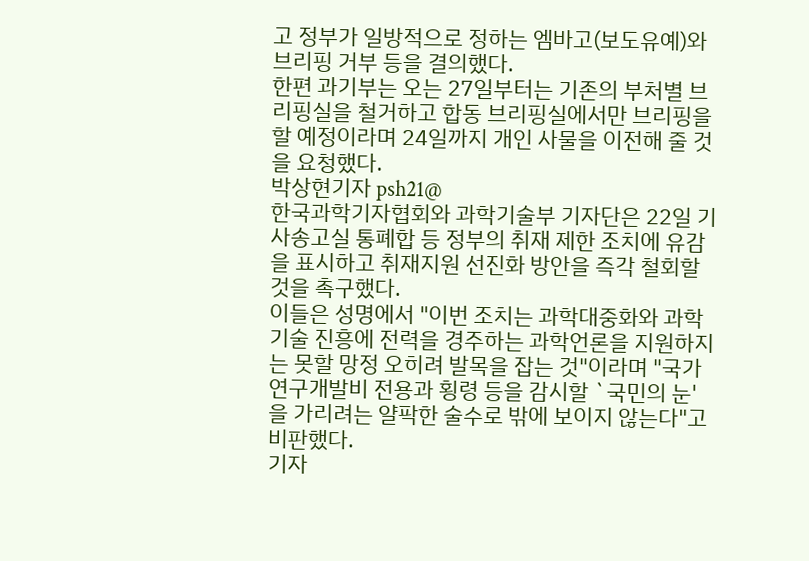고 정부가 일방적으로 정하는 엠바고(보도유예)와 브리핑 거부 등을 결의했다.
한편 과기부는 오는 27일부터는 기존의 부처별 브리핑실을 철거하고 합동 브리핑실에서만 브리핑을 할 예정이라며 24일까지 개인 사물을 이전해 줄 것을 요청했다.
박상현기자 psh21@
한국과학기자협회와 과학기술부 기자단은 22일 기사송고실 통폐합 등 정부의 취재 제한 조치에 유감을 표시하고 취재지원 선진화 방안을 즉각 철회할 것을 촉구했다.
이들은 성명에서 "이번 조치는 과학대중화와 과학기술 진흥에 전력을 경주하는 과학언론을 지원하지는 못할 망정 오히려 발목을 잡는 것"이라며 "국가 연구개발비 전용과 횡령 등을 감시할 `국민의 눈'을 가리려는 얄팍한 술수로 밖에 보이지 않는다"고 비판했다.
기자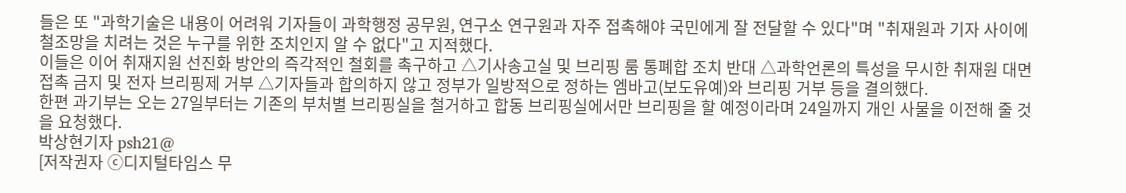들은 또 "과학기술은 내용이 어려워 기자들이 과학행정 공무원, 연구소 연구원과 자주 접촉해야 국민에게 잘 전달할 수 있다"며 "취재원과 기자 사이에 철조망을 치려는 것은 누구를 위한 조치인지 알 수 없다"고 지적했다.
이들은 이어 취재지원 선진화 방안의 즉각적인 철회를 촉구하고 △기사송고실 및 브리핑 룸 통폐합 조치 반대 △과학언론의 특성을 무시한 취재원 대면 접촉 금지 및 전자 브리핑제 거부 △기자들과 합의하지 않고 정부가 일방적으로 정하는 엠바고(보도유예)와 브리핑 거부 등을 결의했다.
한편 과기부는 오는 27일부터는 기존의 부처별 브리핑실을 철거하고 합동 브리핑실에서만 브리핑을 할 예정이라며 24일까지 개인 사물을 이전해 줄 것을 요청했다.
박상현기자 psh21@
[저작권자 ⓒ디지털타임스 무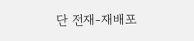단 전재-재배포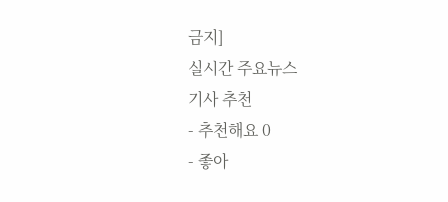금지]
실시간 주요뉴스
기사 추천
- 추천해요 0
- 좋아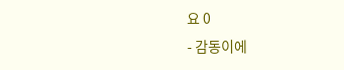요 0
- 감동이에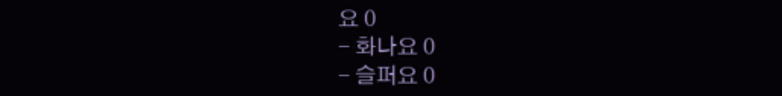요 0
- 화나요 0
- 슬퍼요 0